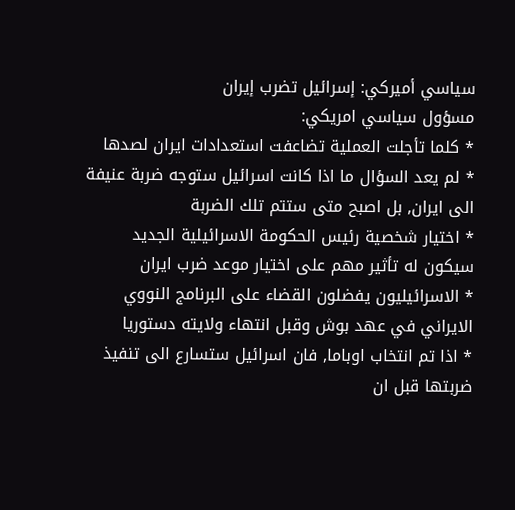سياسي أميركي: إسرائيل تضرب إيران
مسؤول سياسي امريكي:
* كلما تأجلت العملية تضاعفت استعدادات ايران لصدها
* لم يعد السؤال ما اذا كانت اسرائيل ستوجه ضربة عنيفة الى ايران, بل اصبح متى ستتم تلك الضربة
* اختيار شخصية رئيس الحكومة الاسرائيلية الجديد سيكون له تأثير مهم على اختيار موعد ضرب ايران
* الاسرائيليون يفضلون القضاء على البرنامج النووي الايراني في عهد بوش وقبل انتهاء ولايته دستوريا
* اذا تم انتخاب اوباما, فان اسرائيل ستسارع الى تنفيذ ضربتها قبل ان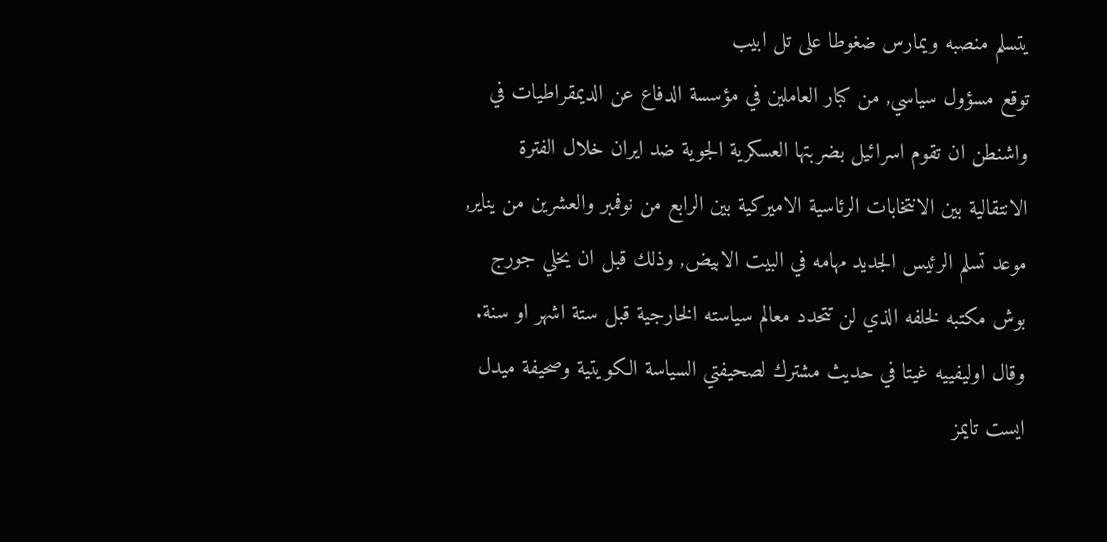يتسلم منصبه ويمارس ضغوطا على تل ابيب
توقع مسؤول سياسي, من كبار العاملين في مؤسسة الدفاع عن الديمقراطيات في واشنطن ان تقوم اسرائيل بضربتها العسكرية الجوية ضد ايران خلال الفترة الانتقالية بين الانتخابات الرئاسية الاميركية بين الرابع من نوفمبر والعشرين من يناير, موعد تسلم الرئيس الجديد مهامه في البيت الابيض, وذلك قبل ان يخلي جورج بوش مكتبه لخلفه الذي لن تتحدد معالم سياسته الخارجية قبل ستة اشهر او سنة.
وقال اوليفييه غيتا في حديث مشترك لصحيفتي السياسة الكويتية وصحيفة ميدل ايست تايمز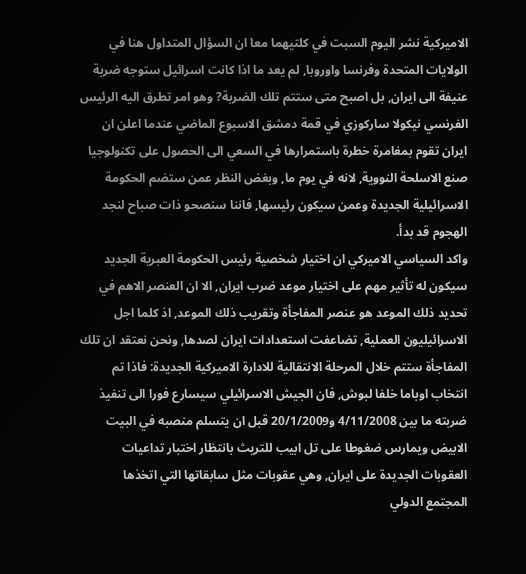الاميركية نشر اليوم السبت في كلتيهما معا ان السؤال المتداول هنا في الولايات المتحدة وفرنسا واوروبا, لم يعد ما اذا كانت اسرائيل ستوجه ضربة عنيفة الى ايران, بل اصبح متى ستتم تلك الضربة? وهو امر تطرق اليه الرئيس الفرنسي نيكولا ساركوزي في قمة دمشق الاسبوع الماضي عندما اعلن ان ايران تقوم بمغامرة خطرة باستمرارها في السعي الى الحصول على تكنولوجيا صنع الاسلحة النووية, لانه في يوم ما, وبغض النظر عمن ستضم الحكومة الاسرائيلية الجديدة وعمن سيكون رئيسها, فاننا سنصحو ذات صباح لنجد الهجوم قد بدأ.
واكد السياسي الاميركي ان اختيار شخصية رئيس الحكومة العبرية الجديد سيكون له تأثير مهم على اختيار موعد ضرب ايران, الا ان العنصر الاهم في تحديد ذلك الموعد هو عنصر المفاجأة وتقريب ذلك الموعد, اذ كلما اجل الاسرائيليون العملية, تضاعفت استعدادات ايران لصدها, ونحن نعتقد ان تلك المفاجأة ستتم خلال المرحلة الانتقالية للادارة الاميركية الجديدة: فاذا تم انتخاب اوباما خلفا لبوش, فان الجيش الاسرائيلي سيسارع فورا الى تنفيذ ضربته ما بين 4/11/2008 و20/1/2009 قبل ان يتسلم منصبه في البيت الابيض ويمارس ضغوطا على تل ابيب للتريث بانتظار اختبار تداعيات العقوبات الجديدة على ايران, وهي عقوبات مثل سابقاتها التي اتخذها المجتمع الدولي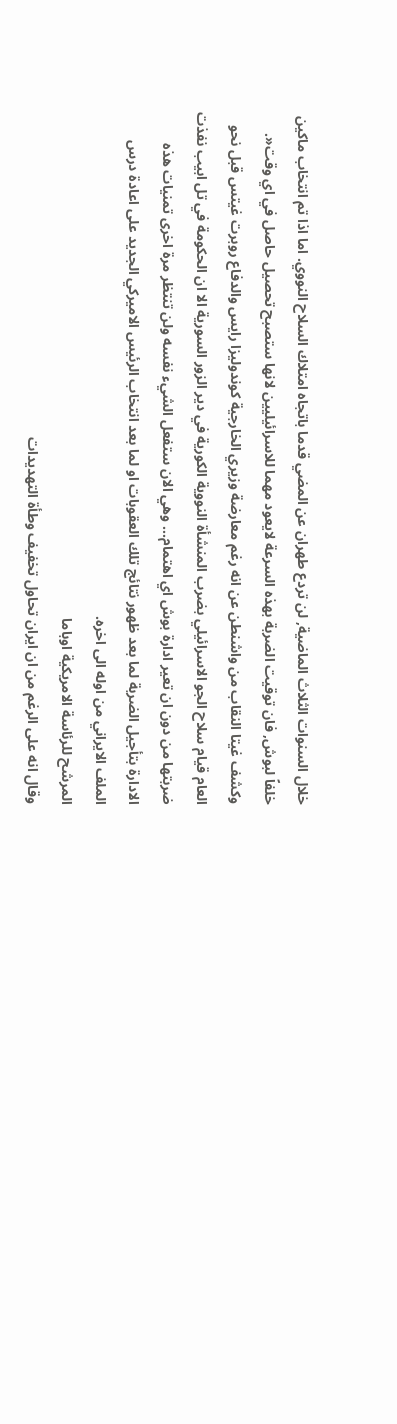خلال السنوات الثلاث الماضية, لن تردع طهران عن المضي قدما باتجاه امتلاك السلاح النووي. اما اذا تم انتخاب ماكين خلفاً لبوش, فان توقيت الضربة بهذه السرعة لايعود مهما للاسرائيليين لانها ستصبح تحصيل حاصل في اي وقت«.
وكشف غيتا النقاب من واشنطن عن انه رغم معارضة وزيري الخارجية كوندوليزا رايس والدفاع روبرت غيتس قبل نحو العام قيام سلاح الجو الاسرائيلي بضرب المنشأة النووية الكورية في دير الزور السورية الا ان الحكومة في تل ابيب نفذت ضربتها من دون ان تعير ادارة بوش اي اهتمام... وهي الان ستفعل الشيء نفسه ولن تنتظر مرة اخرى تمنيات هذه الادارة بتأجيل الضربة لما بعد ظهور نتائج تلك العقوبات او لما بعد انتخاب الرئيس الاميركي الجديد على اعادة درس الملف الايراني من اوله الى اخره.
المرشح للرئاسة الامريكية اوباما
وقال انه على الرغم من ان ايران تحاول تخفيف وطأة التهديدات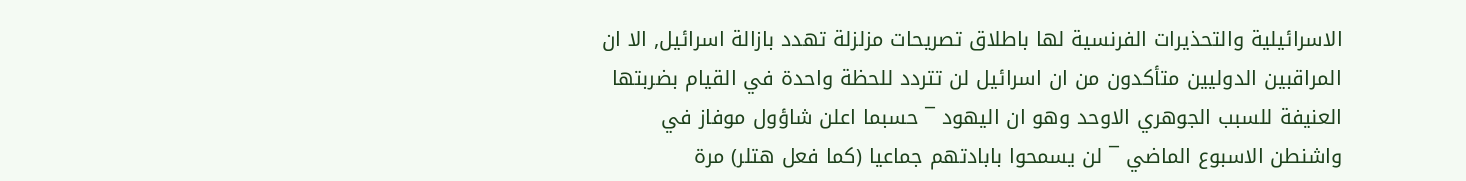الاسرائيلية والتحذيرات الفرنسية لها باطلاق تصريحات مزلزلة تهدد بازالة اسرائيل, الا ان المراقبين الدوليين متأكدون من ان اسرائيل لن تتردد للحظة واحدة في القيام بضربتها العنيفة للسبب الجوهري الاوحد وهو ان اليهود ¯ حسبما اعلن شاؤول موفاز في واشنطن الاسبوع الماضي ¯ لن يسمحوا بابادتهم جماعيا (كما فعل هتلر) مرة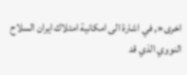اخرى«, في اشارة الى امكانية امتلاك ايران السلاح النووي الذي قد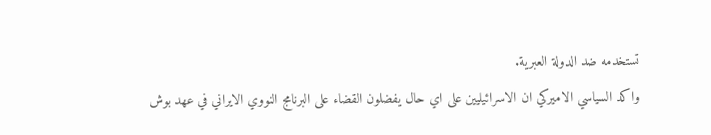تستخدمه ضد الدولة العبرية.
واكد السياسي الاميركي ان الاسرائيليين على اي حال يفضلون القضاء على البرنامج النووي الايراني في عهد بوش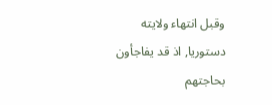وقبل انتهاء ولايته دستوريا, اذ قد يفاجأون بحاجتهم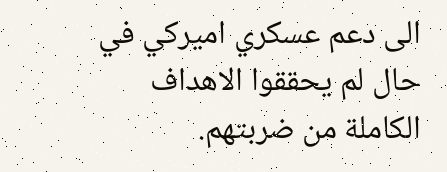الى دعم عسكري اميركي في حال لم يحققوا الاهداف الكاملة من ضربتهم.